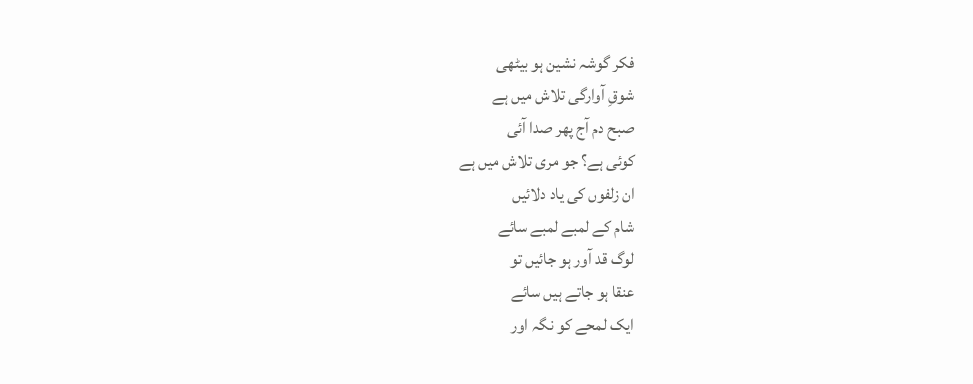فکر گوشہ نشین ہو بیٹھی
شوقِ آوارگی تلاش میں ہے
صبح دم آج پھر صدا آئی
کوئی ہے؟ جو مری تلاش میں ہے
ان زلفوں کی یاد دلائیں
شام کے لمبے لمبے سائے
لوگ قد آور ہو جائیں تو
عنقا ہو جاتے ہیں سائے
ایک لمحے کو نگہ اور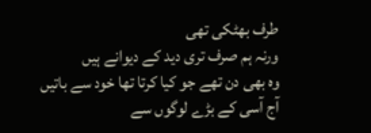طرف بھٹکی تھی
ورنہ ہم صرف تری دید کے دیوانے ہیں
وہ بھی دن تھے جو کیا کرتا تھا خود سے باتیں
آج آسی کے بڑے لوگوں سے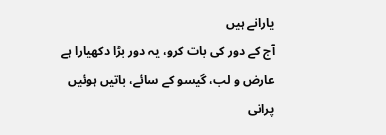یارانے ہیں
آج کے دور کی بات کرو، یہ دور بڑا دکھیارا ہے
عارض و لب، گیسو کے سائے، باتیں ہوئیں پرانی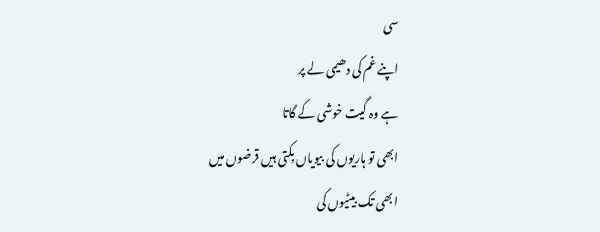سی
اپنے غم کی دھیمی لے پر
ہے وہ گیت خوشی کے گاتا
ابھی تو ہاریوں کی بیویاں بِکتی ہیں قرضوں میں
ابھی تک بیٹیوں کی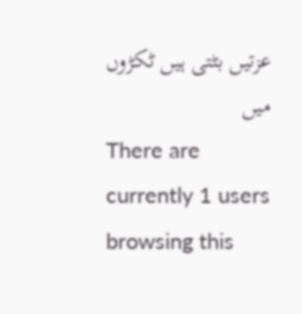عزتیں بٹتی ہیں ٹکڑوں میں
There are currently 1 users browsing this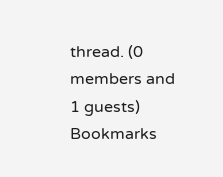thread. (0 members and 1 guests)
Bookmarks